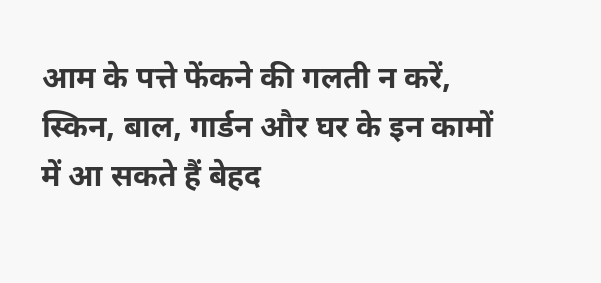आम के पत्ते फेंकने की गलती न करें, स्किन, बाल, गार्डन और घर के इन कामों में आ सकते हैं बेहद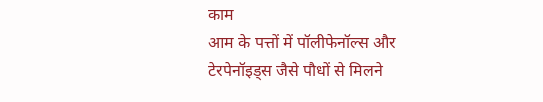काम
आम के पत्तों में पॉलीफेनॉल्स और टेरपेनॉइड्स जैसे पौधों से मिलने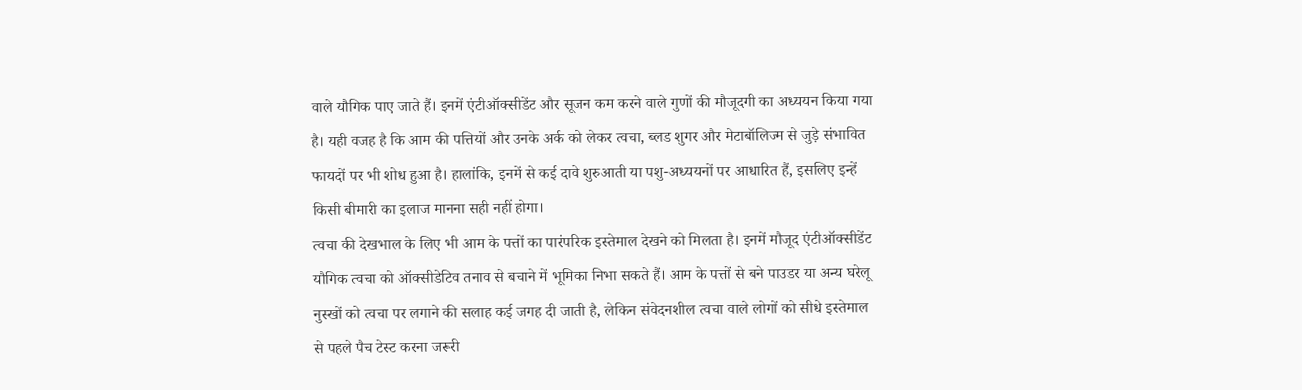वाले यौगिक पाए जाते हैं। इनमें एंटीऑक्सीडेंट और सूजन कम करने वाले गुणों की मौजूदगी का अध्ययन किया गया है। यही वजह है कि आम की पत्तियों और उनके अर्क को लेकर त्वचा, ब्लड शुगर और मेटाबॉलिज्म से जुड़े संभावित फायदों पर भी शोध हुआ है। हालांकि, इनमें से कई दावे शुरुआती या पशु-अध्ययनों पर आधारित हैं, इसलिए इन्हें किसी बीमारी का इलाज मानना सही नहीं होगा।
त्वचा की देखभाल के लिए भी आम के पत्तों का पारंपरिक इस्तेमाल देखने को मिलता है। इनमें मौजूद एंटीऑक्सीडेंट यौगिक त्वचा को ऑक्सीडेटिव तनाव से बचाने में भूमिका निभा सकते हैं। आम के पत्तों से बने पाउडर या अन्य घरेलू नुस्खों को त्वचा पर लगाने की सलाह कई जगह दी जाती है, लेकिन संवेदनशील त्वचा वाले लोगों को सीधे इस्तेमाल से पहले पैच टेस्ट करना जरूरी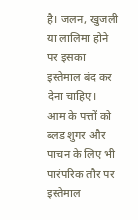है। जलन, खुजली या लालिमा होने पर इसका इस्तेमाल बंद कर देना चाहिए।
आम के पत्तों को ब्लड शुगर और पाचन के लिए भी पारंपरिक तौर पर इस्तेमाल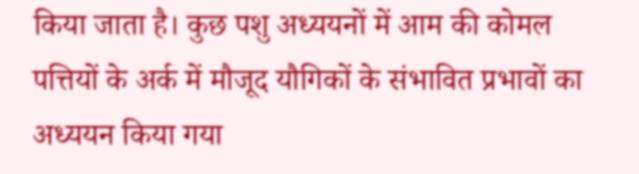किया जाता है। कुछ पशु अध्ययनों में आम की कोमल पत्तियों के अर्क में मौजूद यौगिकों के संभावित प्रभावों का अध्ययन किया गया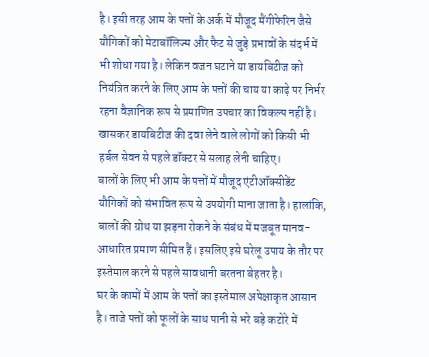है। इसी तरह आम के पत्तों के अर्क में मौजूद मैंगीफेरिन जैसे यौगिकों को मेटाबॉलिज्म और फैट से जुड़े प्रभावों के संदर्भ में भी शोधा गया है। लेकिन वजन घटाने या डायबिटीज को नियंत्रित करने के लिए आम के पत्तों की चाय या काढ़े पर निर्भर रहना वैज्ञानिक रूप से प्रमाणित उपचार का विकल्प नहीं है। खासकर डायबिटीज की दवा लेने वाले लोगों को किसी भी हर्बल सेवन से पहले डॉक्टर से सलाह लेनी चाहिए।
बालों के लिए भी आम के पत्तों में मौजूद एंटीऑक्सीडेंट यौगिकों को संभावित रूप से उपयोगी माना जाता है। हालांकि, बालों की ग्रोथ या झड़ना रोकने के संबंध में मजबूत मानव-आधारित प्रमाण सीमित हैं। इसलिए इसे घरेलू उपाय के तौर पर इस्तेमाल करने से पहले सावधानी बरतना बेहतर है।
घर के कामों में आम के पत्तों का इस्तेमाल अपेक्षाकृत आसान है। ताजे पत्तों को फूलों के साथ पानी से भरे बड़े कटोरे में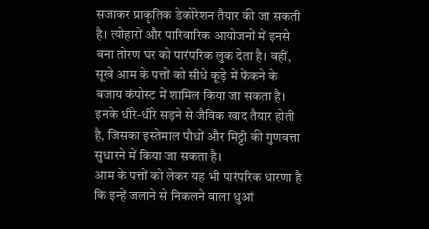सजाकर प्राकृतिक डेकोरेशन तैयार की जा सकती है। त्योहारों और पारिवारिक आयोजनों में इनसे बना तोरण घर को पारंपरिक लुक देता है। वहीं, सूखे आम के पत्तों को सीधे कूड़े में फेंकने के बजाय कंपोस्ट में शामिल किया जा सकता है। इनके धीरे-धीरे सड़ने से जैविक खाद तैयार होती है, जिसका इस्तेमाल पौधों और मिट्टी की गुणवत्ता सुधारने में किया जा सकता है।
आम के पत्तों को लेकर यह भी पारंपरिक धारणा है कि इन्हें जलाने से निकलने वाला धुआं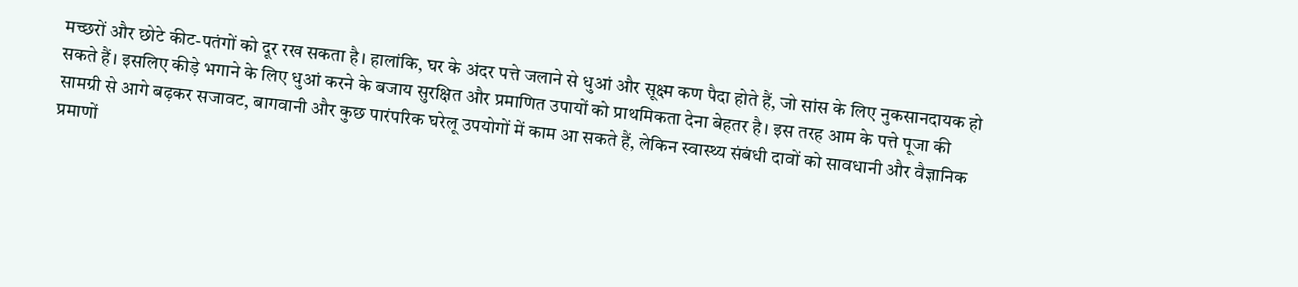मच्छरों और छोटे कीट-पतंगों को दूर रख सकता है। हालांकि, घर के अंदर पत्ते जलाने से धुआं और सूक्ष्म कण पैदा होते हैं, जो सांस के लिए नुकसानदायक हो सकते हैं। इसलिए कीड़े भगाने के लिए धुआं करने के बजाय सुरक्षित और प्रमाणित उपायों को प्राथमिकता देना बेहतर है। इस तरह आम के पत्ते पूजा की सामग्री से आगे बढ़कर सजावट, बागवानी और कुछ पारंपरिक घरेलू उपयोगों में काम आ सकते हैं, लेकिन स्वास्थ्य संबंधी दावों को सावधानी और वैज्ञानिक प्रमाणों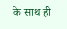के साथ ही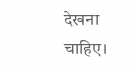देखना चाहिए।